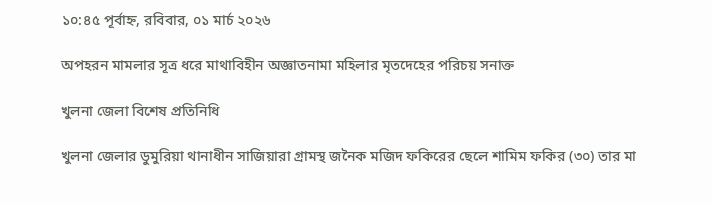১০:৪৫ পূর্বাহ্ন, রবিবার, ০১ মার্চ ২০২৬

অপহরন মামলার সূত্র ধরে মাথাবিহীন অজ্ঞাতনামা মহিলার মৃতদেহের পরিচয় সনাক্ত

খুলনা জেলা বিশেষ প্রতিনিধি

খুলনা জেলার ডুমুরিয়া থানাধীন সাজিয়ারা গ্রামস্থ জনৈক মজিদ ফকিরের ছেলে শামিম ফকির (৩০) তার মা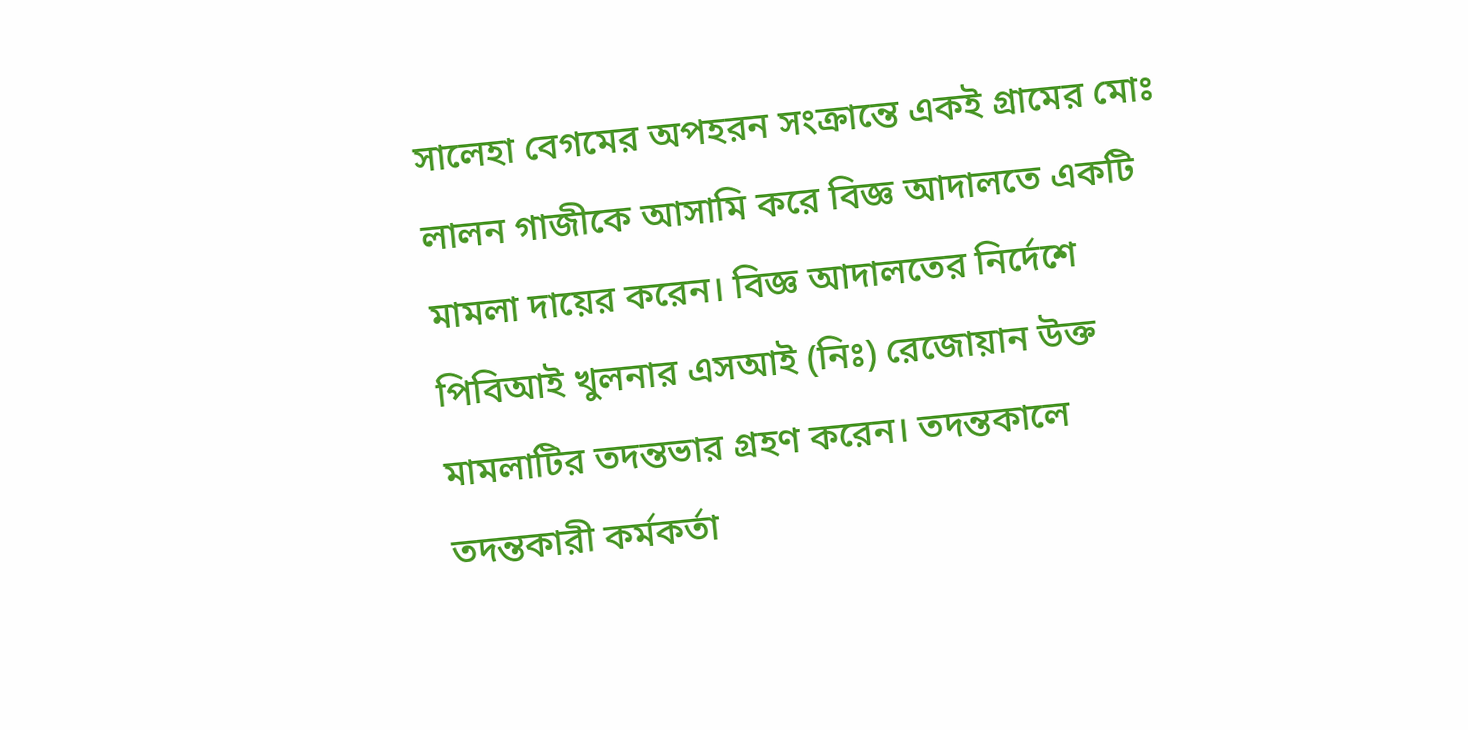সালেহা বেগমের অপহরন সংক্রান্তে একই গ্রামের মোঃ লালন গাজীকে আসামি করে বিজ্ঞ আদালতে একটি মামলা দায়ের করেন। বিজ্ঞ আদালতের নির্দেশে পিবিআই খুলনার এসআই (নিঃ) রেজোয়ান উক্ত মামলাটির তদন্তভার গ্রহণ করেন। তদন্তকালে তদন্তকারী কর্মকর্তা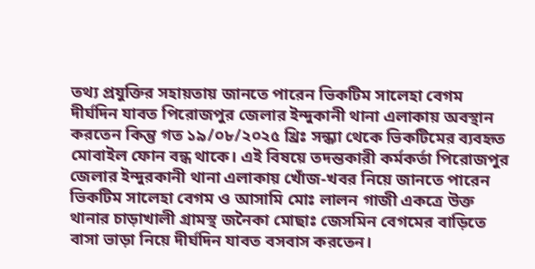তথ্য প্রযুক্তির সহায়তায় জানতে পারেন ভিকটিম সালেহা বেগম দীর্ঘদিন যাবত পিরোজপুর জেলার ইন্দুকানী থানা এলাকায় অবস্থান করতেন কিন্তু গত ১৯/০৮/২০২৫ খ্রিঃ সন্ধ্যা থেকে ভিকটিমের ব্যবহৃত মোবাইল ফোন বন্ধ থাকে। এই বিষয়ে তদন্তকারী কর্মকর্তা পিরোজপুর জেলার ইন্দুরকানী থানা এলাকায় খোঁজ-খবর নিয়ে জানতে পারেন ভিকটিম সালেহা বেগম ও আসামি মোঃ লালন গাজী একত্রে উক্ত থানার চাড়াখালী গ্রামস্থ জনৈকা মোছাঃ জেসমিন বেগমের বাড়িতে বাসা ভাড়া নিয়ে দীর্ঘদিন যাবত বসবাস করতেন।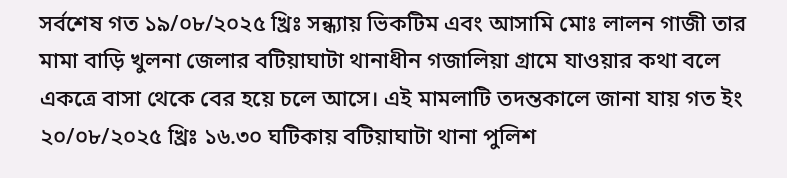সর্বশেষ গত ১৯/০৮/২০২৫ খ্রিঃ সন্ধ্যায় ভিকটিম এবং আসামি মোঃ লালন গাজী তার মামা বাড়ি খুলনা জেলার বটিয়াঘাটা থানাধীন গজালিয়া গ্রামে যাওয়ার কথা বলে একত্রে বাসা থেকে বের হয়ে চলে আসে। এই মামলাটি তদন্তকালে জানা যায় গত ইং ২০/০৮/২০২৫ খ্রিঃ ১৬.৩০ ঘটিকায় বটিয়াঘাটা থানা পুলিশ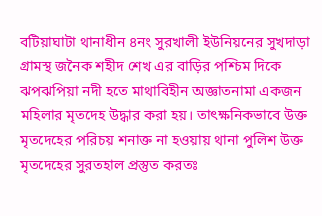বটিয়াঘাটা থানাধীন ৪নং সুরখালী ইউনিয়নের সুখদাড়া গ্রামস্থ জনৈক শহীদ শেখ এর বাড়ির পশ্চিম দিকে ঝপঝপিয়া নদী হতে মাথাবিহীন অজ্ঞাতনামা একজন মহিলার মৃতদেহ উদ্ধার করা হয়। তাৎক্ষনিকভাবে উক্ত মৃতদেহের পরিচয় শনাক্ত না হওয়ায় থানা পুলিশ উক্ত মৃতদেহের সুরতহাল প্রস্তুত করতঃ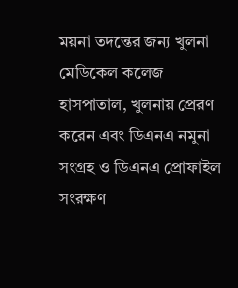ময়না তদন্তের জন্য খুলনা মেডিকেল কলেজ হাসপাতাল, খুলনায় প্রেরণ করেন এবং ডিএনএ নমুনা সংগ্রহ ও ডিএনএ প্রোফাইল সংরক্ষণ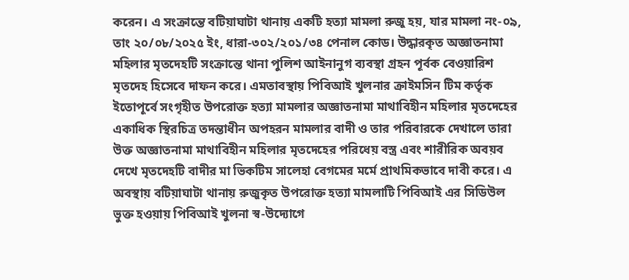করেন। এ সংক্রান্তে বটিয়াঘাটা থানায় একটি হত্যা মামলা রুজু হয়, যার মামলা নং-০৯, তাং ২০/০৮/২০২৫ ইং, ধারা-৩০২/২০১/৩৪ পেনাল কোড। উদ্ধারকৃত অজ্ঞাতনামা মহিলার মৃতদেহটি সংক্রান্তে থানা পুলিশ আইনানুগ ব্যবস্থা গ্রহন পূর্বক বেওয়ারিশ মৃতদেহ হিসেবে দাফন করে। এমতাবস্থায় পিবিআই খুলনার ক্রাইমসিন টিম কর্তৃক ইতোপূর্বে সংগৃহীত উপরোক্ত হত্যা মামলার অজ্ঞাতনামা মাথাবিহীন মহিলার মৃতদেহের একাধিক স্থিরচিত্র তদন্তাধীন অপহরন মামলার বাদী ও তার পরিবারকে দেখালে তারা উক্ত অজ্ঞাতনামা মাথাবিহীন মহিলার মৃতদেহের পরিধেয় বস্ত্র এবং শারীরিক অবয়ব দেখে মৃতদেহটি বাদীর মা ভিকটিম সালেহা বেগমের মর্মে প্রাথমিকভাবে দাবী করে। এ অবস্থায় বটিয়াঘাটা থানায় রুজুকৃত উপরোক্ত হত্যা মামলাটি পিবিআই এর সিডিউল ভুক্ত হওয়ায় পিবিআই খুলনা স্ব-উদ্যোগে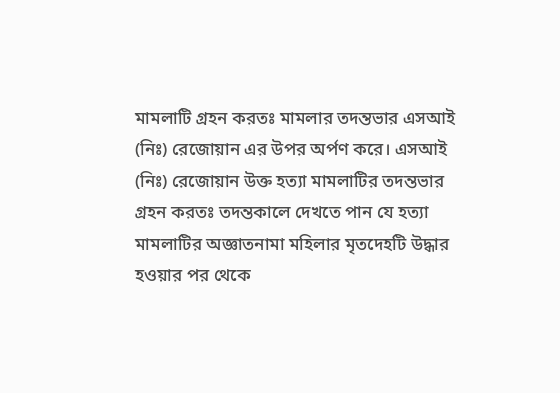মামলাটি গ্রহন করতঃ মামলার তদন্তভার এসআই (নিঃ) রেজোয়ান এর উপর অর্পণ করে। এসআই (নিঃ) রেজোয়ান উক্ত হত্যা মামলাটির তদন্তভার গ্রহন করতঃ তদন্তকালে দেখতে পান যে হত্যা মামলাটির অজ্ঞাতনামা মহিলার মৃতদেহটি উদ্ধার হওয়ার পর থেকে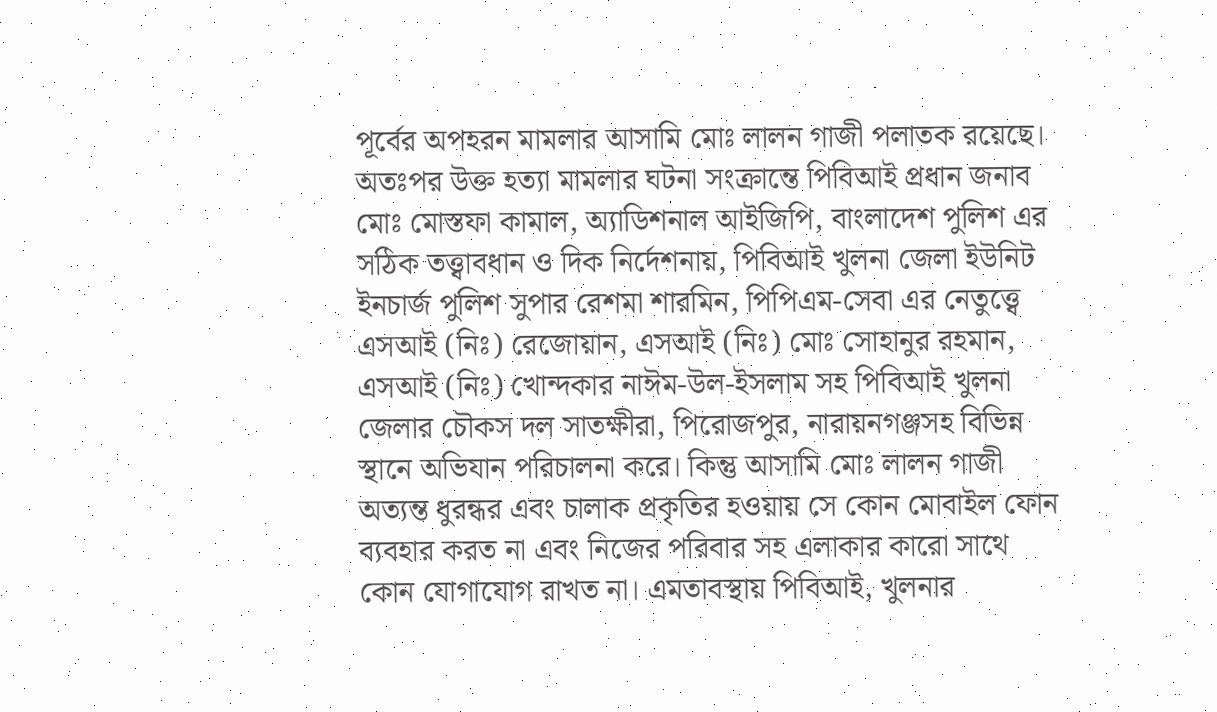পূর্বের অপহরন মামলার আসামি মোঃ লালন গাজী পলাতক রয়েছে।
অতঃপর উক্ত হত্যা মামলার ঘটনা সংক্রান্তে পিবিআই প্রধান জনাব মোঃ মোস্তফা কামাল, অ্যাডিশনাল আইজিপি, বাংলাদেশ পুলিশ এর সঠিক তত্ত্বাবধান ও দিক নির্দেশনায়, পিবিআই খুলনা জেলা ইউনিট ইনচার্জ পুলিশ সুপার রেশমা শারমিন, পিপিএম-সেবা এর নেতুত্ত্বে এসআই (নিঃ) রেজোয়ান, এসআই (নিঃ) মোঃ সোহানুর রহমান, এসআই (নিঃ) খোন্দকার নাঈম-উল-ইসলাম সহ পিবিআই খুলনা জেলার চৌকস দল সাতক্ষীরা, পিরোজপুর, নারায়নগঞ্জসহ বিভিন্ন স্থানে অভিযান পরিচালনা করে। কিন্তু আসামি মোঃ লালন গাজী অত্যন্ত ধুরন্ধর এবং চালাক প্রকৃতির হওয়ায় সে কোন মোবাইল ফোন ব্যবহার করত না এবং নিজের পরিবার সহ এলাকার কারো সাথে কোন যোগাযোগ রাখত না। এমতাবস্থায় পিবিআই, খুলনার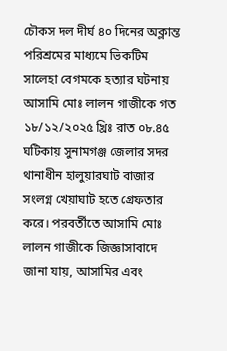চৌকস দল দীর্ঘ ৪০ দিনের অক্লান্ত পরিশ্রমের মাধ্যমে ভিকটিম সালেহা বেগমকে হত্যার ঘটনায় আসামি মোঃ লালন গাজীকে গত ১৮/১২/২০২৫ খ্রিঃ রাত ০৮.৪৫ ঘটিকায় সুনামগঞ্জ জেলার সদর থানাধীন হালুয়ারঘাট বাজার সংলগ্ন খেয়াঘাট হতে গ্রেফতার করে। পরবর্তীতে আসামি মোঃ লালন গাজীকে জিজ্ঞাসাবাদে জানা যায়, আসামির এবং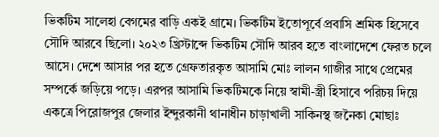ভিকটিম সালেহা বেগমের বাড়ি একই গ্রামে। ভিকটিম ইতোপূর্বে প্রবাসি শ্রমিক হিসেবে সৌদি আরবে ছিলো। ২০২৩ খ্রিস্টাব্দে ভিকটিম সৌদি আরব হতে বাংলাদেশে ফেরত চলে আসে। দেশে আসার পর হতে গ্রেফতারকৃত আসামি মোঃ লালন গাজীর সাথে প্রেমের সম্পর্কে জড়িয়ে পড়ে। এরপর আসামি ভিকটিমকে নিয়ে স্বামী-স্ত্রী হিসাবে পরিচয় দিয়ে একত্রে পিরোজপুর জেলার ইন্দুরকানী থানাধীন চাড়াখালী সাকিনস্থ জনৈকা মোছাঃ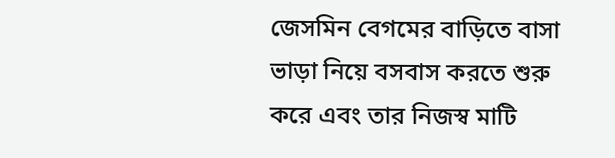জেসমিন বেগমের বাড়িতে বাসা ভাড়া নিয়ে বসবাস করতে শুরু করে এবং তার নিজস্ব মাটি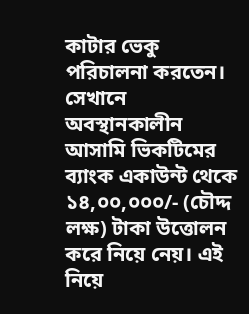কাটার ভেকু পরিচালনা করতেন। সেখানে অবস্থানকালীন আসামি ভিকটিমের ব্যাংক একাউন্ট থেকে ১৪,০০,০০০/- (চৌদ্দ লক্ষ) টাকা উত্তোলন করে নিয়ে নেয়। এই নিয়ে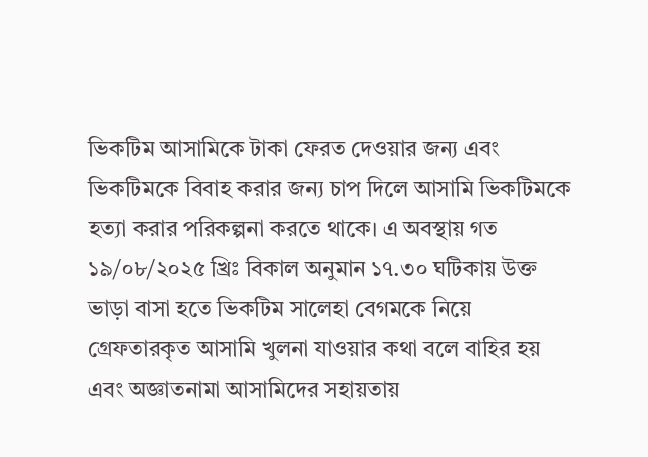ভিকটিম আসামিকে টাকা ফেরত দেওয়ার জন্য এবং ভিকটিমকে বিবাহ করার জন্য চাপ দিলে আসামি ভিকটিমকে হত্যা করার পরিকল্পনা করতে থাকে। এ অবস্থায় গত ১৯/০৮/২০২৫ খ্রিঃ বিকাল অনুমান ১৭.৩০ ঘটিকায় উক্ত ভাড়া বাসা হতে ভিকটিম সালেহা বেগমকে নিয়ে গ্রেফতারকৃত আসামি খুলনা যাওয়ার কথা বলে বাহির হয় এবং অজ্ঞাতনামা আসামিদের সহায়তায়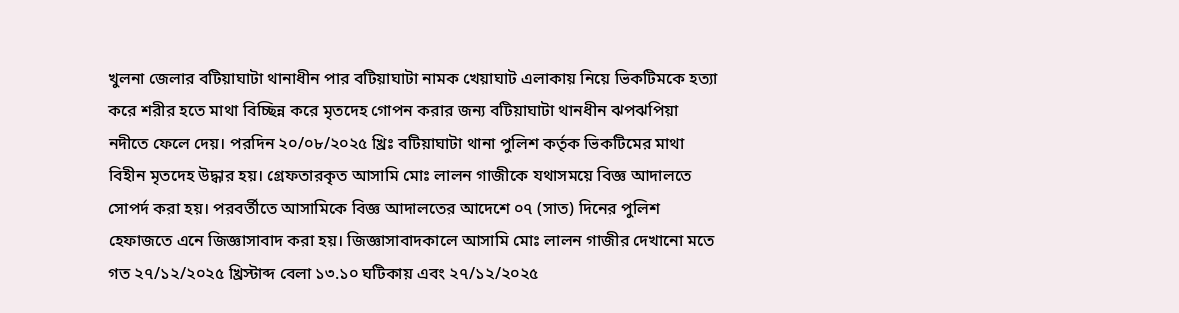খুলনা জেলার বটিয়াঘাটা থানাধীন পার বটিয়াঘাটা নামক খেয়াঘাট এলাকায় নিয়ে ভিকটিমকে হত্যা করে শরীর হতে মাথা বিচ্ছিন্ন করে মৃতদেহ গোপন করার জন্য বটিয়াঘাটা থানধীন ঝপঝপিয়া নদীতে ফেলে দেয়। পরদিন ২০/০৮/২০২৫ খ্রিঃ বটিয়াঘাটা থানা পুলিশ কর্তৃক ভিকটিমের মাথা বিহীন মৃতদেহ উদ্ধার হয়। গ্রেফতারকৃত আসামি মোঃ লালন গাজীকে যথাসময়ে বিজ্ঞ আদালতে সোপর্দ করা হয়। পরবর্তীতে আসামিকে বিজ্ঞ আদালতের আদেশে ০৭ (সাত) দিনের পুলিশ হেফাজতে এনে জিজ্ঞাসাবাদ করা হয়। জিজ্ঞাসাবাদকালে আসামি মোঃ লালন গাজীর দেখানো মতে গত ২৭/১২/২০২৫ খ্রিস্টাব্দ বেলা ১৩.১০ ঘটিকায় এবং ২৭/১২/২০২৫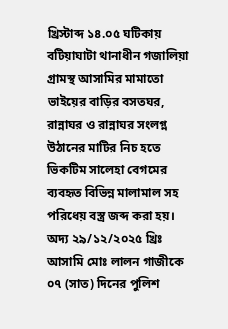খ্রিস্টাব্দ ১৪.০৫ ঘটিকায় বটিয়াঘাটা থানাধীন গজালিয়া গ্রামস্থ আসামির মামাতো ভাইয়ের বাড়ির বসতঘর, রান্নাঘর ও রান্নাঘর সংলগ্ন উঠানের মাটির নিচ হতে ভিকটিম সালেহা বেগমের ব্যবহৃত বিভিন্ন মালামাল সহ পরিধেয় বস্ত্র জব্দ করা হয়। অদ্য ২৯/১২/২০২৫ খ্রিঃ আসামি মোঃ লালন গাজীকে ০৭ (সাত) দিনের পুলিশ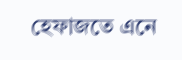হেফাজতে এনে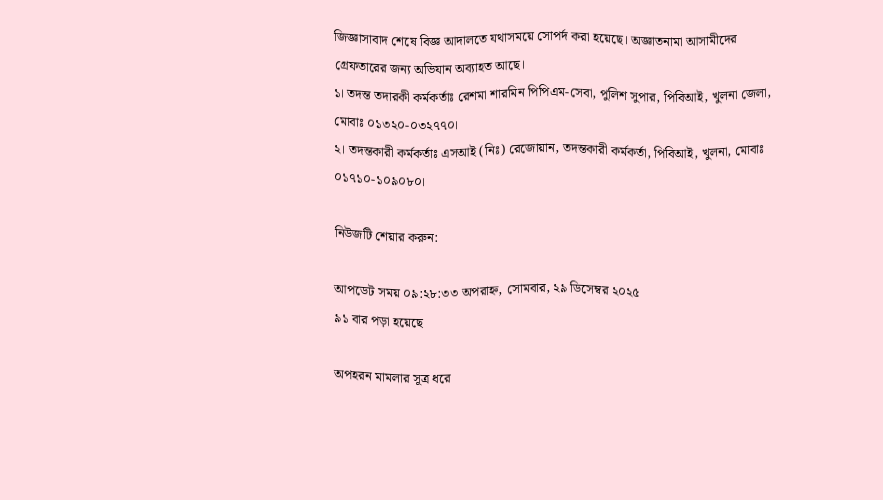জিজ্ঞাসাবাদ শেষে বিজ্ঞ আদালতে যথাসময়ে সোপর্দ করা হয়েছে। অজ্ঞাতনামা আসামীদের গ্রেফতারের জন্য অভিযান অব্যাহত আছে।
১। তদন্ত তদারকী কর্মকর্তাঃ রেশমা শারমিন পিপিএম-সেবা, পুলিশ সুপার, পিবিআই, খুলনা জেলা, মোবাঃ ০১৩২০-০৩২৭৭০।
২। তদন্তকারী কর্মকর্তাঃ এসআই (নিঃ) রেজোয়ান, তদন্তকারী কর্মকর্তা, পিবিআই, খুলনা, মোবাঃ ০১৭১০-১০৯০৮০।

নিউজটি শেয়ার করুন:

আপডেট সময় ০৯:২৮:৩৩ অপরাহ্ন, সোমবার, ২৯ ডিসেম্বর ২০২৫
৯১ বার পড়া হয়েছে

অপহরন মামলার সূত্র ধরে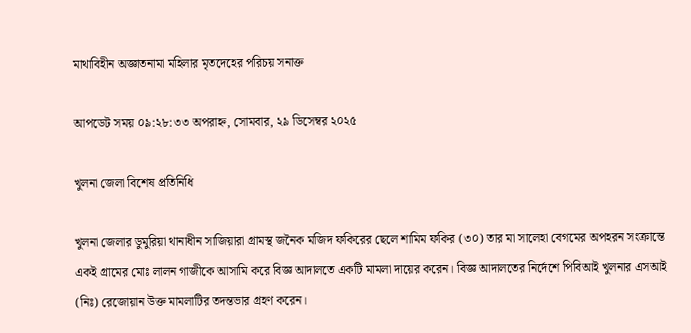মাথাবিহীন অজ্ঞাতনামা মহিলার মৃতদেহের পরিচয় সনাক্ত

আপডেট সময় ০৯:২৮:৩৩ অপরাহ্ন, সোমবার, ২৯ ডিসেম্বর ২০২৫

খুলনা জেলা বিশেষ প্রতিনিধি

খুলনা জেলার ডুমুরিয়া থানাধীন সাজিয়ারা গ্রামস্থ জনৈক মজিদ ফকিরের ছেলে শামিম ফকির (৩০) তার মা সালেহা বেগমের অপহরন সংক্রান্তে একই গ্রামের মোঃ লালন গাজীকে আসামি করে বিজ্ঞ আদালতে একটি মামলা দায়ের করেন। বিজ্ঞ আদালতের নির্দেশে পিবিআই খুলনার এসআই (নিঃ) রেজোয়ান উক্ত মামলাটির তদন্তভার গ্রহণ করেন।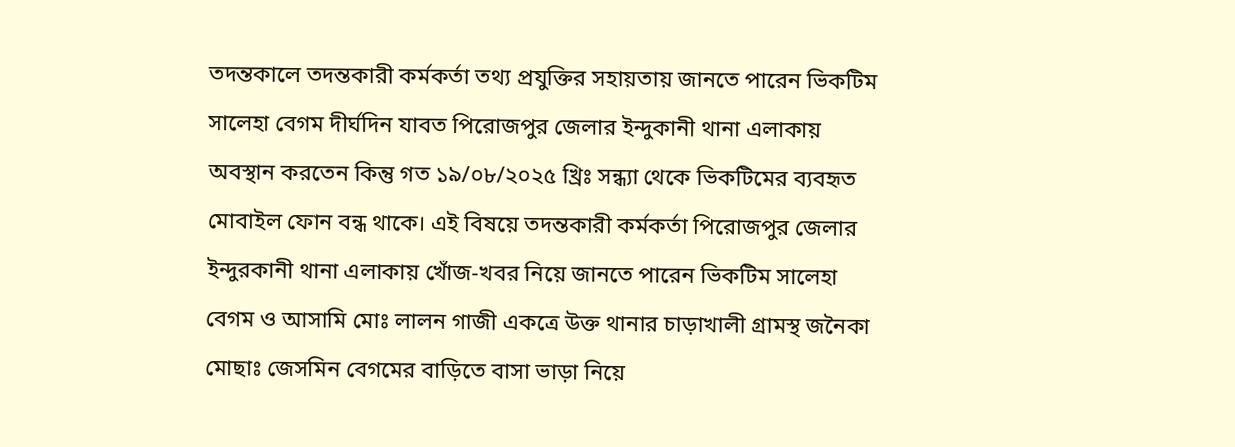তদন্তকালে তদন্তকারী কর্মকর্তা তথ্য প্রযুক্তির সহায়তায় জানতে পারেন ভিকটিম সালেহা বেগম দীর্ঘদিন যাবত পিরোজপুর জেলার ইন্দুকানী থানা এলাকায় অবস্থান করতেন কিন্তু গত ১৯/০৮/২০২৫ খ্রিঃ সন্ধ্যা থেকে ভিকটিমের ব্যবহৃত মোবাইল ফোন বন্ধ থাকে। এই বিষয়ে তদন্তকারী কর্মকর্তা পিরোজপুর জেলার ইন্দুরকানী থানা এলাকায় খোঁজ-খবর নিয়ে জানতে পারেন ভিকটিম সালেহা বেগম ও আসামি মোঃ লালন গাজী একত্রে উক্ত থানার চাড়াখালী গ্রামস্থ জনৈকা মোছাঃ জেসমিন বেগমের বাড়িতে বাসা ভাড়া নিয়ে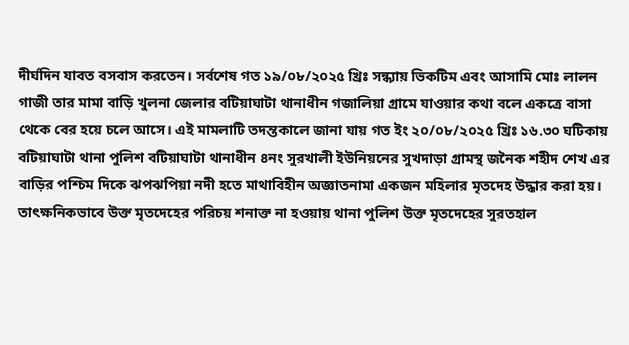দীর্ঘদিন যাবত বসবাস করতেন। সর্বশেষ গত ১৯/০৮/২০২৫ খ্রিঃ সন্ধ্যায় ভিকটিম এবং আসামি মোঃ লালন গাজী তার মামা বাড়ি খুলনা জেলার বটিয়াঘাটা থানাধীন গজালিয়া গ্রামে যাওয়ার কথা বলে একত্রে বাসা থেকে বের হয়ে চলে আসে। এই মামলাটি তদন্তকালে জানা যায় গত ইং ২০/০৮/২০২৫ খ্রিঃ ১৬.৩০ ঘটিকায় বটিয়াঘাটা থানা পুলিশ বটিয়াঘাটা থানাধীন ৪নং সুরখালী ইউনিয়নের সুখদাড়া গ্রামস্থ জনৈক শহীদ শেখ এর বাড়ির পশ্চিম দিকে ঝপঝপিয়া নদী হতে মাথাবিহীন অজ্ঞাতনামা একজন মহিলার মৃতদেহ উদ্ধার করা হয়। তাৎক্ষনিকভাবে উক্ত মৃতদেহের পরিচয় শনাক্ত না হওয়ায় থানা পুলিশ উক্ত মৃতদেহের সুরতহাল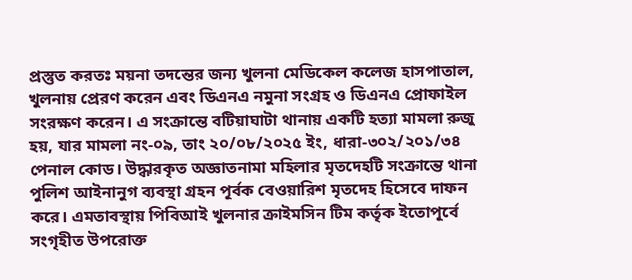প্রস্তুত করতঃ ময়না তদন্তের জন্য খুলনা মেডিকেল কলেজ হাসপাতাল, খুলনায় প্রেরণ করেন এবং ডিএনএ নমুনা সংগ্রহ ও ডিএনএ প্রোফাইল সংরক্ষণ করেন। এ সংক্রান্তে বটিয়াঘাটা থানায় একটি হত্যা মামলা রুজু হয়, যার মামলা নং-০৯, তাং ২০/০৮/২০২৫ ইং, ধারা-৩০২/২০১/৩৪ পেনাল কোড। উদ্ধারকৃত অজ্ঞাতনামা মহিলার মৃতদেহটি সংক্রান্তে থানা পুলিশ আইনানুগ ব্যবস্থা গ্রহন পূর্বক বেওয়ারিশ মৃতদেহ হিসেবে দাফন করে। এমতাবস্থায় পিবিআই খুলনার ক্রাইমসিন টিম কর্তৃক ইতোপূর্বে সংগৃহীত উপরোক্ত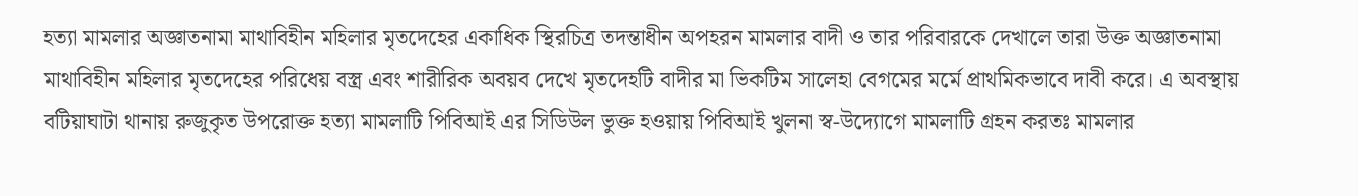হত্যা মামলার অজ্ঞাতনামা মাথাবিহীন মহিলার মৃতদেহের একাধিক স্থিরচিত্র তদন্তাধীন অপহরন মামলার বাদী ও তার পরিবারকে দেখালে তারা উক্ত অজ্ঞাতনামা মাথাবিহীন মহিলার মৃতদেহের পরিধেয় বস্ত্র এবং শারীরিক অবয়ব দেখে মৃতদেহটি বাদীর মা ভিকটিম সালেহা বেগমের মর্মে প্রাথমিকভাবে দাবী করে। এ অবস্থায় বটিয়াঘাটা থানায় রুজুকৃত উপরোক্ত হত্যা মামলাটি পিবিআই এর সিডিউল ভুক্ত হওয়ায় পিবিআই খুলনা স্ব-উদ্যোগে মামলাটি গ্রহন করতঃ মামলার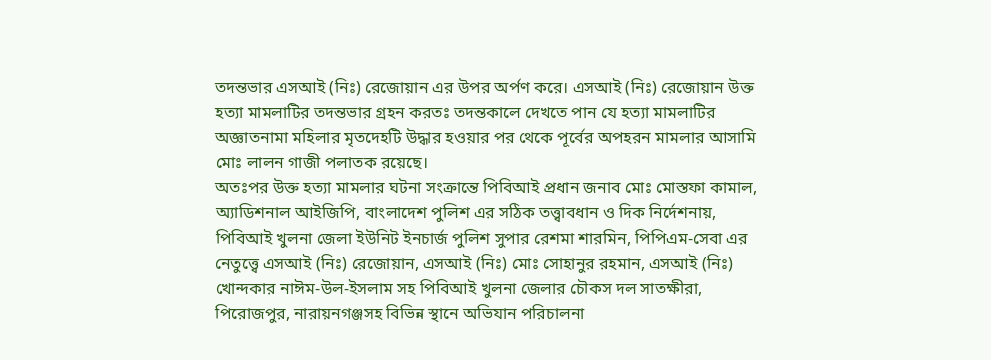তদন্তভার এসআই (নিঃ) রেজোয়ান এর উপর অর্পণ করে। এসআই (নিঃ) রেজোয়ান উক্ত হত্যা মামলাটির তদন্তভার গ্রহন করতঃ তদন্তকালে দেখতে পান যে হত্যা মামলাটির অজ্ঞাতনামা মহিলার মৃতদেহটি উদ্ধার হওয়ার পর থেকে পূর্বের অপহরন মামলার আসামি মোঃ লালন গাজী পলাতক রয়েছে।
অতঃপর উক্ত হত্যা মামলার ঘটনা সংক্রান্তে পিবিআই প্রধান জনাব মোঃ মোস্তফা কামাল, অ্যাডিশনাল আইজিপি, বাংলাদেশ পুলিশ এর সঠিক তত্ত্বাবধান ও দিক নির্দেশনায়, পিবিআই খুলনা জেলা ইউনিট ইনচার্জ পুলিশ সুপার রেশমা শারমিন, পিপিএম-সেবা এর নেতুত্ত্বে এসআই (নিঃ) রেজোয়ান, এসআই (নিঃ) মোঃ সোহানুর রহমান, এসআই (নিঃ) খোন্দকার নাঈম-উল-ইসলাম সহ পিবিআই খুলনা জেলার চৌকস দল সাতক্ষীরা, পিরোজপুর, নারায়নগঞ্জসহ বিভিন্ন স্থানে অভিযান পরিচালনা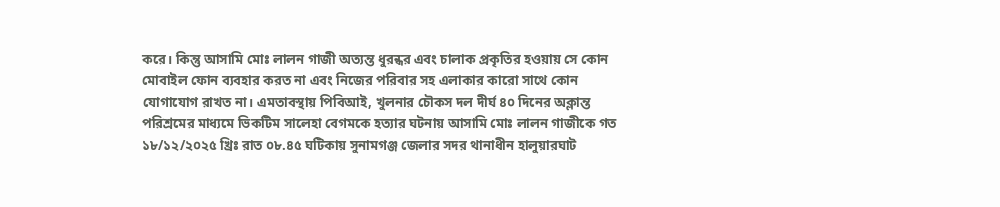করে। কিন্তু আসামি মোঃ লালন গাজী অত্যন্ত ধুরন্ধর এবং চালাক প্রকৃতির হওয়ায় সে কোন মোবাইল ফোন ব্যবহার করত না এবং নিজের পরিবার সহ এলাকার কারো সাথে কোন যোগাযোগ রাখত না। এমতাবস্থায় পিবিআই, খুলনার চৌকস দল দীর্ঘ ৪০ দিনের অক্লান্ত পরিশ্রমের মাধ্যমে ভিকটিম সালেহা বেগমকে হত্যার ঘটনায় আসামি মোঃ লালন গাজীকে গত ১৮/১২/২০২৫ খ্রিঃ রাত ০৮.৪৫ ঘটিকায় সুনামগঞ্জ জেলার সদর থানাধীন হালুয়ারঘাট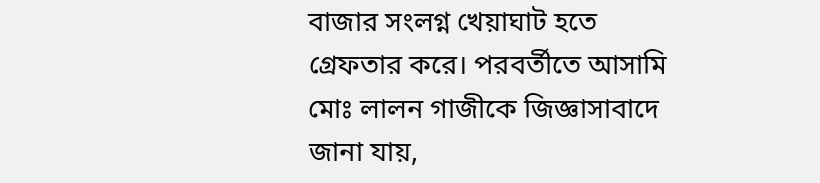বাজার সংলগ্ন খেয়াঘাট হতে গ্রেফতার করে। পরবর্তীতে আসামি মোঃ লালন গাজীকে জিজ্ঞাসাবাদে জানা যায়,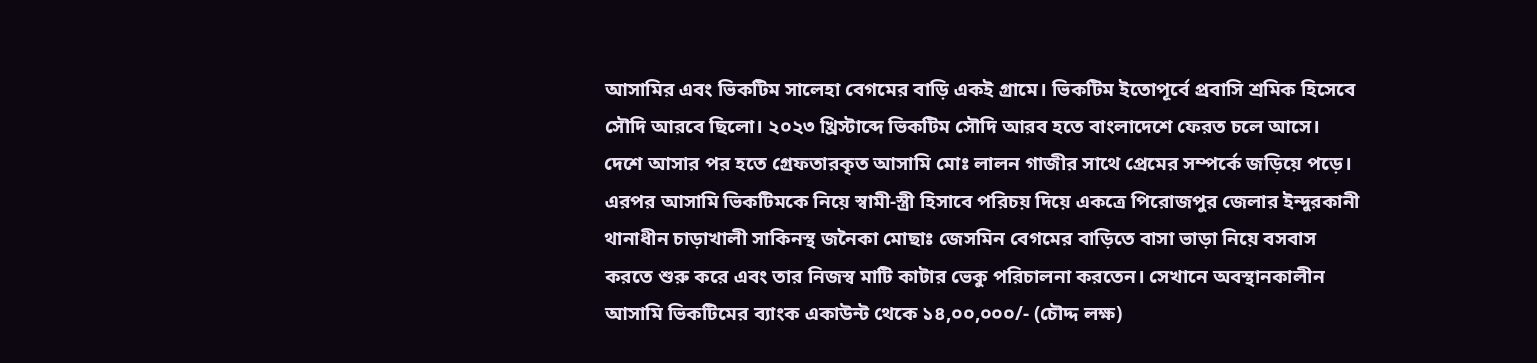আসামির এবং ভিকটিম সালেহা বেগমের বাড়ি একই গ্রামে। ভিকটিম ইতোপূর্বে প্রবাসি শ্রমিক হিসেবে সৌদি আরবে ছিলো। ২০২৩ খ্রিস্টাব্দে ভিকটিম সৌদি আরব হতে বাংলাদেশে ফেরত চলে আসে। দেশে আসার পর হতে গ্রেফতারকৃত আসামি মোঃ লালন গাজীর সাথে প্রেমের সম্পর্কে জড়িয়ে পড়ে। এরপর আসামি ভিকটিমকে নিয়ে স্বামী-স্ত্রী হিসাবে পরিচয় দিয়ে একত্রে পিরোজপুর জেলার ইন্দুরকানী থানাধীন চাড়াখালী সাকিনস্থ জনৈকা মোছাঃ জেসমিন বেগমের বাড়িতে বাসা ভাড়া নিয়ে বসবাস করতে শুরু করে এবং তার নিজস্ব মাটি কাটার ভেকু পরিচালনা করতেন। সেখানে অবস্থানকালীন আসামি ভিকটিমের ব্যাংক একাউন্ট থেকে ১৪,০০,০০০/- (চৌদ্দ লক্ষ)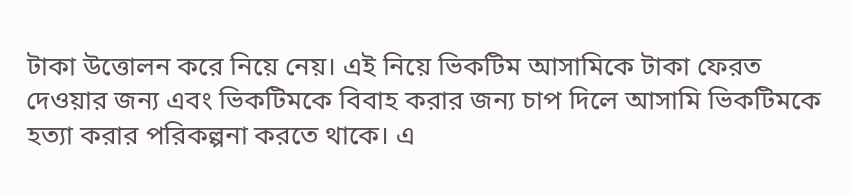টাকা উত্তোলন করে নিয়ে নেয়। এই নিয়ে ভিকটিম আসামিকে টাকা ফেরত দেওয়ার জন্য এবং ভিকটিমকে বিবাহ করার জন্য চাপ দিলে আসামি ভিকটিমকে হত্যা করার পরিকল্পনা করতে থাকে। এ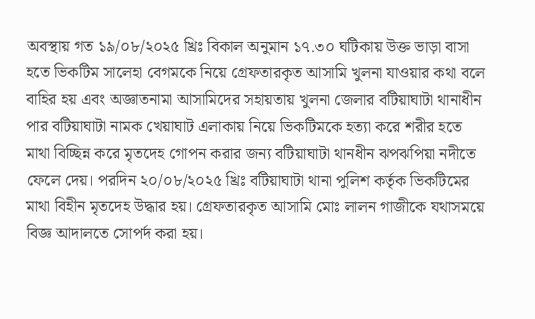অবস্থায় গত ১৯/০৮/২০২৫ খ্রিঃ বিকাল অনুমান ১৭.৩০ ঘটিকায় উক্ত ভাড়া বাসা হতে ভিকটিম সালেহা বেগমকে নিয়ে গ্রেফতারকৃত আসামি খুলনা যাওয়ার কথা বলে বাহির হয় এবং অজ্ঞাতনামা আসামিদের সহায়তায় খুলনা জেলার বটিয়াঘাটা থানাধীন পার বটিয়াঘাটা নামক খেয়াঘাট এলাকায় নিয়ে ভিকটিমকে হত্যা করে শরীর হতে মাথা বিচ্ছিন্ন করে মৃতদেহ গোপন করার জন্য বটিয়াঘাটা থানধীন ঝপঝপিয়া নদীতে ফেলে দেয়। পরদিন ২০/০৮/২০২৫ খ্রিঃ বটিয়াঘাটা থানা পুলিশ কর্তৃক ভিকটিমের মাথা বিহীন মৃতদেহ উদ্ধার হয়। গ্রেফতারকৃত আসামি মোঃ লালন গাজীকে যথাসময়ে বিজ্ঞ আদালতে সোপর্দ করা হয়।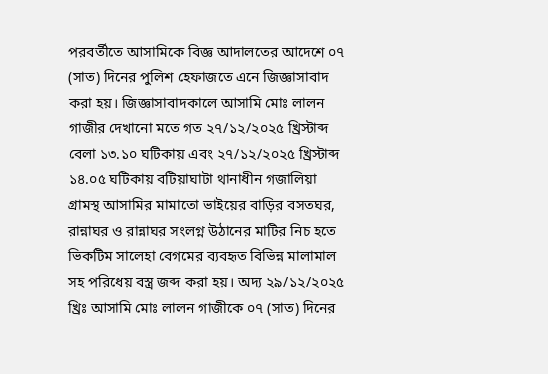পরবর্তীতে আসামিকে বিজ্ঞ আদালতের আদেশে ০৭ (সাত) দিনের পুলিশ হেফাজতে এনে জিজ্ঞাসাবাদ করা হয়। জিজ্ঞাসাবাদকালে আসামি মোঃ লালন গাজীর দেখানো মতে গত ২৭/১২/২০২৫ খ্রিস্টাব্দ বেলা ১৩.১০ ঘটিকায় এবং ২৭/১২/২০২৫ খ্রিস্টাব্দ ১৪.০৫ ঘটিকায় বটিয়াঘাটা থানাধীন গজালিয়া গ্রামস্থ আসামির মামাতো ভাইয়ের বাড়ির বসতঘর, রান্নাঘর ও রান্নাঘর সংলগ্ন উঠানের মাটির নিচ হতে ভিকটিম সালেহা বেগমের ব্যবহৃত বিভিন্ন মালামাল সহ পরিধেয় বস্ত্র জব্দ করা হয়। অদ্য ২৯/১২/২০২৫ খ্রিঃ আসামি মোঃ লালন গাজীকে ০৭ (সাত) দিনের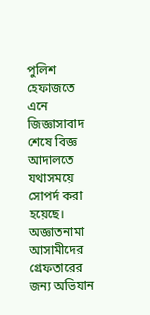পুলিশ হেফাজতে এনে জিজ্ঞাসাবাদ শেষে বিজ্ঞ আদালতে যথাসময়ে সোপর্দ করা হয়েছে। অজ্ঞাতনামা আসামীদের গ্রেফতারের জন্য অভিযান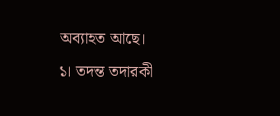অব্যাহত আছে।
১। তদন্ত তদারকী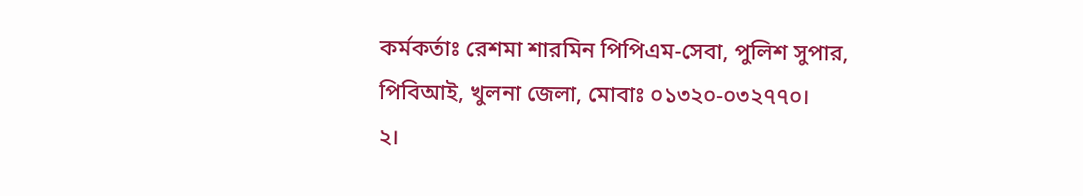কর্মকর্তাঃ রেশমা শারমিন পিপিএম-সেবা, পুলিশ সুপার, পিবিআই, খুলনা জেলা, মোবাঃ ০১৩২০-০৩২৭৭০।
২।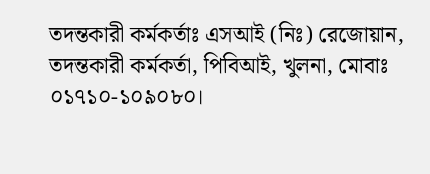তদন্তকারী কর্মকর্তাঃ এসআই (নিঃ) রেজোয়ান, তদন্তকারী কর্মকর্তা, পিবিআই, খুলনা, মোবাঃ ০১৭১০-১০৯০৮০।